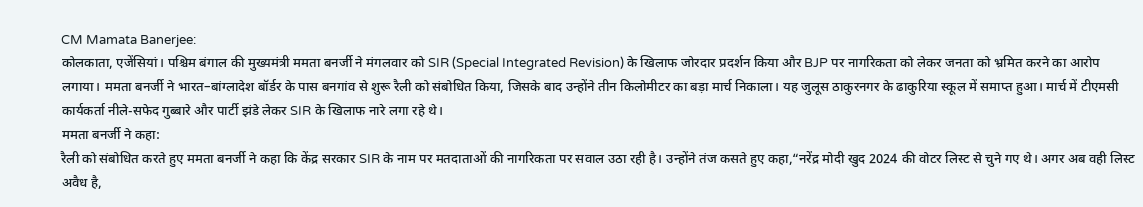CM Mamata Banerjee:
कोलकाता, एजेंसियां। पश्चिम बंगाल की मुख्यमंत्री ममता बनर्जी ने मंगलवार को SIR (Special Integrated Revision) के खिलाफ जोरदार प्रदर्शन किया और BJP पर नागरिकता को लेकर जनता को भ्रमित करने का आरोप लगाया। ममता बनर्जी ने भारत–बांग्लादेश बॉर्डर के पास बनगांव से शुरू रैली को संबोधित किया, जिसके बाद उन्होंने तीन किलोमीटर का बड़ा मार्च निकाला। यह जुलूस ठाकुरनगर के ढाकुरिया स्कूल में समाप्त हुआ। मार्च में टीएमसी कार्यकर्ता नीले-सफेद गुब्बारे और पार्टी झंडे लेकर SIR के खिलाफ नारे लगा रहे थे।
ममता बनर्जी ने कहा:
रैली को संबोधित करते हुए ममता बनर्जी ने कहा कि केंद्र सरकार SIR के नाम पर मतदाताओं की नागरिकता पर सवाल उठा रही है। उन्होंने तंज कसते हुए कहा,“नरेंद्र मोदी खुद 2024 की वोटर लिस्ट से चुने गए थे। अगर अब वही लिस्ट अवैध है,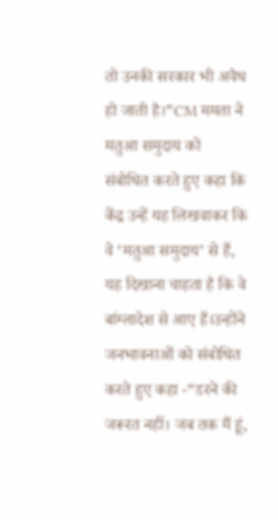तो उनकी सरकार भी अवैध हो जाती है।”CM ममता ने मतुआ समुदाय को संबोधित करते हुए कहा कि केंद्र उन्हें यह लिखवाकर कि वे ‘मतुआ समुदाय’ से हैं, यह दिखाना चाहता है कि वे बांग्लादेश से आए हैं।उन्होंने जनभावनाओं को संबोधित करते हुए कहा -“डरने की जरूरत नहीं। जब तक मैं हूं,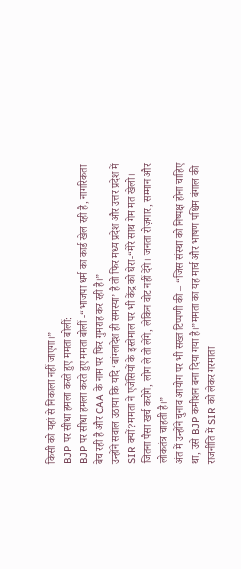किसी को यहां से निकाला नहीं जाएगा।”
BJP पर सीधा हमला करते हुए ममता बोलीं:
BJP पर सीधा हमला करते हुए ममता बोलीं -“भाजपा धर्म का कार्ड खेल रही है, नागरिकता बेच रही है और CAA के नाम पर फिर गुमराह कर रही है।”
उन्होंने सवाल उठाया कि यदि ‘बांग्लादेश ही समस्या’ है तो फिर मध्य प्रदेश और उत्तर प्रदेश में SIR क्यों?ममता ने एजेंसियों के इस्तेमाल पर भी केंद्र को घेरा-“मेरे साथ गेम मत खेलो। जितना पैसा खर्च करोगे, लोग ले तो लेंगे, लेकिन वोट नहीं देंगे। जनता रोज़गार, सम्मान और लोकतंत्र चाहती है।”
अंत में उन्होंने चुनाव आयोग पर भी सख्त टिप्पणी की – “जिस संस्था को निष्पक्ष होना चाहिए था, उसे BJP कमीशन बना दिया गया है।”ममता का यह मार्च और भाषण पश्चिम बंगाल की राजनीति में SIR को लेकर गरमाता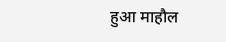हुआ माहौल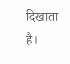दिखाता है।